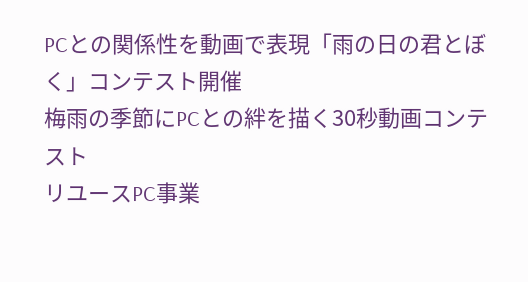PCとの関係性を動画で表現「雨の日の君とぼく」コンテスト開催
梅雨の季節にPCとの絆を描く30秒動画コンテスト
リユースPC事業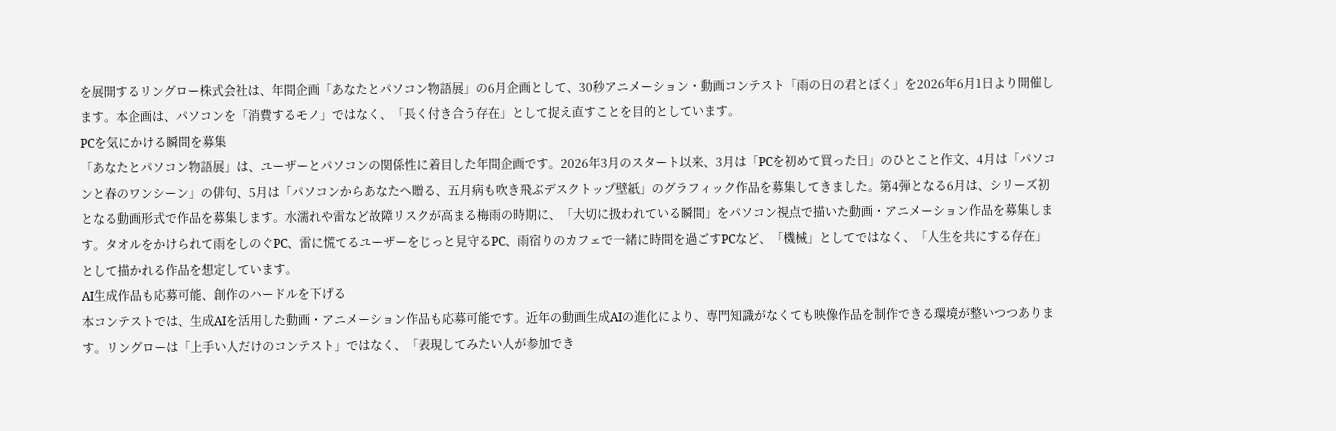を展開するリングロー株式会社は、年間企画「あなたとパソコン物語展」の6月企画として、30秒アニメーション・動画コンテスト「雨の日の君とぼく」を2026年6月1日より開催します。本企画は、パソコンを「消費するモノ」ではなく、「長く付き合う存在」として捉え直すことを目的としています。
PCを気にかける瞬間を募集
「あなたとパソコン物語展」は、ユーザーとパソコンの関係性に着目した年間企画です。2026年3月のスタート以来、3月は「PCを初めて買った日」のひとこと作文、4月は「パソコンと春のワンシーン」の俳句、5月は「パソコンからあなたへ贈る、五月病も吹き飛ぶデスクトップ壁紙」のグラフィック作品を募集してきました。第4弾となる6月は、シリーズ初となる動画形式で作品を募集します。水濡れや雷など故障リスクが高まる梅雨の時期に、「大切に扱われている瞬間」をパソコン視点で描いた動画・アニメーション作品を募集します。タオルをかけられて雨をしのぐPC、雷に慌てるユーザーをじっと見守るPC、雨宿りのカフェで一緒に時間を過ごすPCなど、「機械」としてではなく、「人生を共にする存在」として描かれる作品を想定しています。
AI生成作品も応募可能、創作のハードルを下げる
本コンテストでは、生成AIを活用した動画・アニメーション作品も応募可能です。近年の動画生成AIの進化により、専門知識がなくても映像作品を制作できる環境が整いつつあります。リングローは「上手い人だけのコンテスト」ではなく、「表現してみたい人が参加でき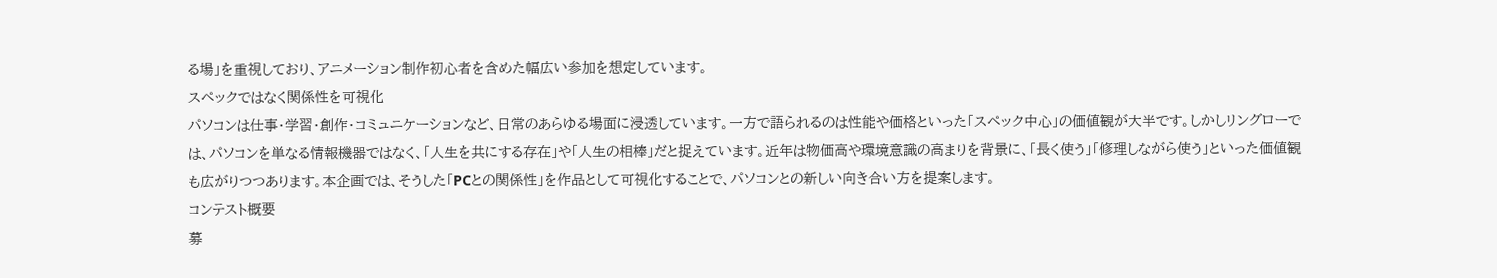る場」を重視しており、アニメーション制作初心者を含めた幅広い参加を想定しています。
スペックではなく関係性を可視化
パソコンは仕事・学習・創作・コミュニケーションなど、日常のあらゆる場面に浸透しています。一方で語られるのは性能や価格といった「スペック中心」の価値観が大半です。しかしリングローでは、パソコンを単なる情報機器ではなく、「人生を共にする存在」や「人生の相棒」だと捉えています。近年は物価高や環境意識の高まりを背景に、「長く使う」「修理しながら使う」といった価値観も広がりつつあります。本企画では、そうした「PCとの関係性」を作品として可視化することで、パソコンとの新しい向き合い方を提案します。
コンテスト概要
募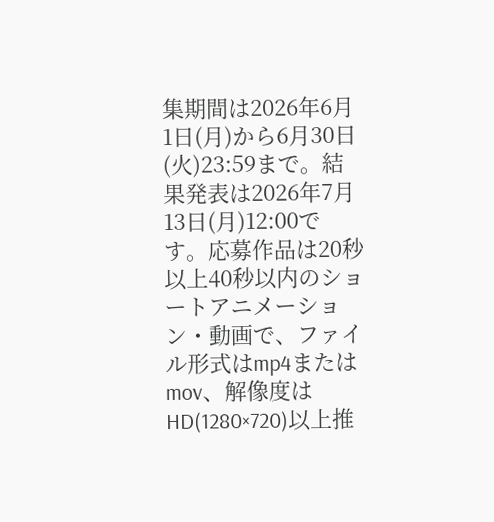集期間は2026年6月1日(月)から6月30日(火)23:59まで。結果発表は2026年7月13日(月)12:00です。応募作品は20秒以上40秒以内のショートアニメーション・動画で、ファイル形式はmp4またはmov、解像度はHD(1280×720)以上推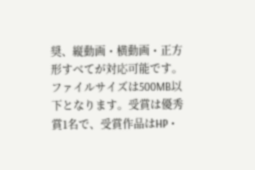奨、縦動画・横動画・正方形すべてが対応可能です。ファイルサイズは500MB以下となります。受賞は優秀賞1名で、受賞作品はHP・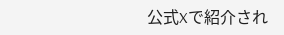公式Xで紹介され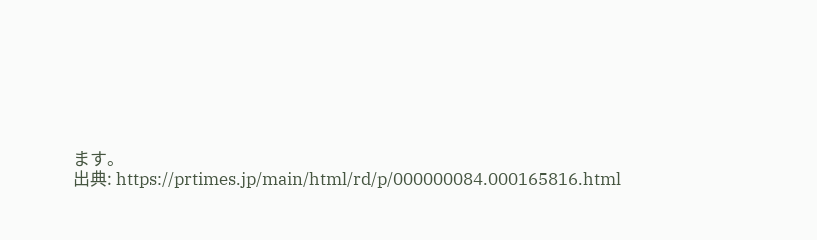ます。
出典: https://prtimes.jp/main/html/rd/p/000000084.000165816.html